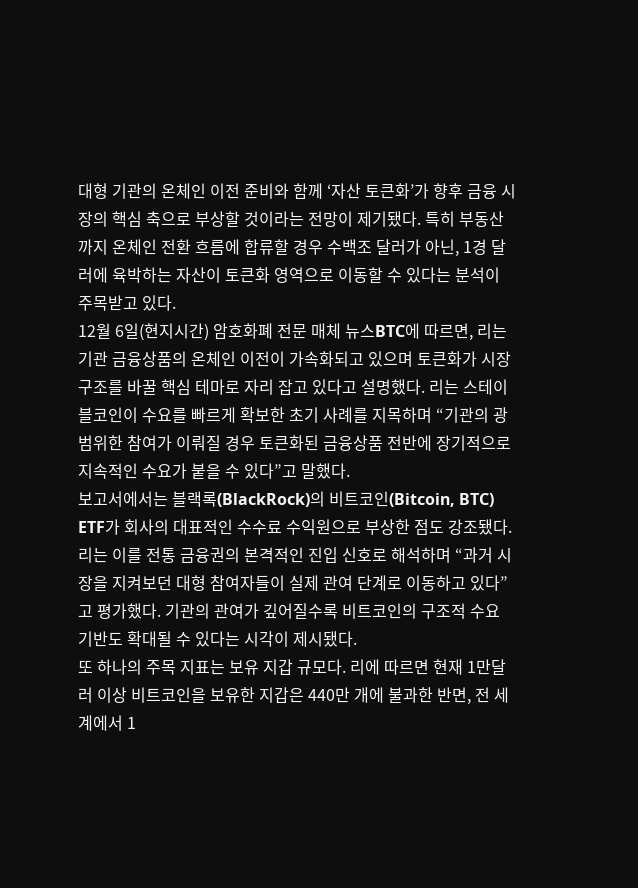대형 기관의 온체인 이전 준비와 함께 ‘자산 토큰화’가 향후 금융 시장의 핵심 축으로 부상할 것이라는 전망이 제기됐다. 특히 부동산까지 온체인 전환 흐름에 합류할 경우 수백조 달러가 아닌, 1경 달러에 육박하는 자산이 토큰화 영역으로 이동할 수 있다는 분석이 주목받고 있다.
12월 6일(현지시간) 암호화폐 전문 매체 뉴스BTC에 따르면, 리는 기관 금융상품의 온체인 이전이 가속화되고 있으며 토큰화가 시장 구조를 바꿀 핵심 테마로 자리 잡고 있다고 설명했다. 리는 스테이블코인이 수요를 빠르게 확보한 초기 사례를 지목하며 “기관의 광범위한 참여가 이뤄질 경우 토큰화된 금융상품 전반에 장기적으로 지속적인 수요가 붙을 수 있다”고 말했다.
보고서에서는 블랙록(BlackRock)의 비트코인(Bitcoin, BTC) ETF가 회사의 대표적인 수수료 수익원으로 부상한 점도 강조됐다. 리는 이를 전통 금융권의 본격적인 진입 신호로 해석하며 “과거 시장을 지켜보던 대형 참여자들이 실제 관여 단계로 이동하고 있다”고 평가했다. 기관의 관여가 깊어질수록 비트코인의 구조적 수요 기반도 확대될 수 있다는 시각이 제시됐다.
또 하나의 주목 지표는 보유 지갑 규모다. 리에 따르면 현재 1만달러 이상 비트코인을 보유한 지갑은 440만 개에 불과한 반면, 전 세계에서 1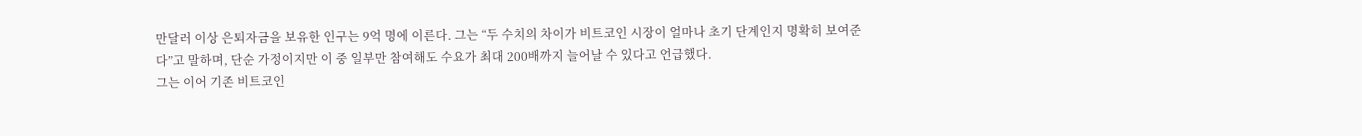만달러 이상 은퇴자금을 보유한 인구는 9억 명에 이른다. 그는 “두 수치의 차이가 비트코인 시장이 얼마나 초기 단계인지 명확히 보여준다”고 말하며, 단순 가정이지만 이 중 일부만 참여해도 수요가 최대 200배까지 늘어날 수 있다고 언급했다.
그는 이어 기존 비트코인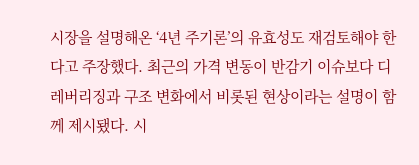시장을 설명해온 ‘4년 주기론’의 유효성도 재검토해야 한다고 주장했다. 최근의 가격 변동이 반감기 이슈보다 디레버리징과 구조 변화에서 비롯된 현상이라는 설명이 함께 제시됐다. 시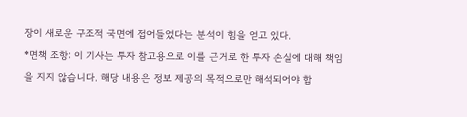장이 새로운 구조적 국면에 접어들었다는 분석이 힘을 얻고 있다.
*면책 조항: 이 기사는 투자 참고용으로 이를 근거로 한 투자 손실에 대해 책임을 지지 않습니다. 해당 내용은 정보 제공의 목적으로만 해석되어야 합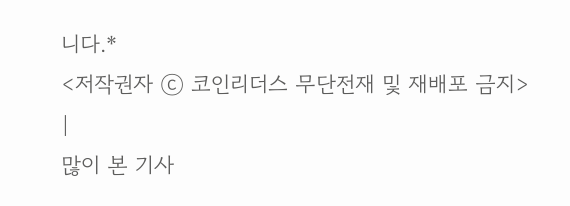니다.*
<저작권자 ⓒ 코인리더스 무단전재 및 재배포 금지>
|
많이 본 기사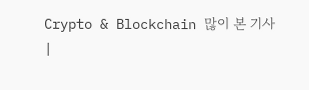Crypto & Blockchain 많이 본 기사
|